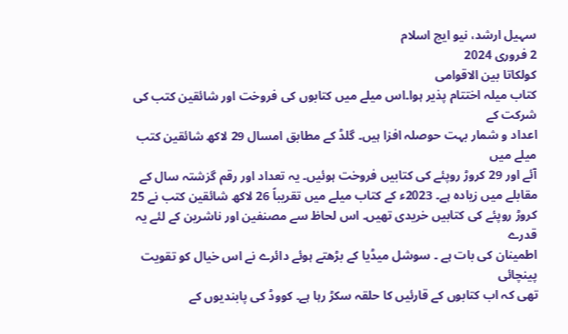سہیل ارشد، نیو ایج اسلام
2 فروری 2024
کولکاتا بین الاقوامی
کتاب میلہ اختتام پذیر ہوا۔اس میلے میں کتابوں کی فروخت اور شائقین کتب کی شرکت کے
اعداد و شمار بہت حوصلہ افزا ہیں۔ گلڈ کے مطابق امسال 29 لاکھ شائقین کتب میلے میں
آئے اور 29 کروڑ روپئے کی کتابیں فروخت ہوئیں۔ یہ تعداد اور رقم گزشتہ سال کے
مقابلے میں زیادہ ہے۔ 2023ء کے کتاب میلے میں تقریباً 26 لاکھ شائقین کتب نے 25
کروڑ روپئے کی کتابیں خریدی تھیں۔ اس لحاظ سے مصنفین اور ناشرین کے لئے یہ قدرے
اطمینان کی بات ہے ۔ سوشل میڈیا کے بڑھتے ہوئے دائرے نے اس خیال کو تقویت پینچائی
تھی کہ اب کتابوں کے قارئیں کا حلقہ سکڑ رہا ہے۔ کووڈ کی پابندیوں کے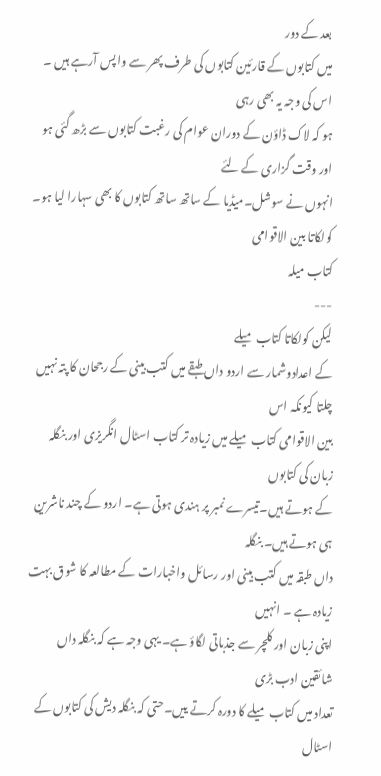بعد کے دور
میں کتابوں کے قارئین کتابوں کی طرف پھر سے واپس آرہے ہیں ۔ اس کی وجہ یہ بھی رہی
ہو کہ لاک ڈاؤن کے دوران عوام کی رغبت کتابوں سے بڑھ گئی ہو اور وقت گزاری کے لئے
انہوں نے سوشل۔میڈیا کے ساتھ ساتھ کتابوں کا بھی سہارا لیا ہو۔
کولکاتا بین الاقوامی
کتاب میلہ
---
لیکن کولکاتا کتاب میلے
کے اعدادوشمار سے اردو داں طبقے میں کتب بینی کے رجحان کا پتہ نہیں چلتا کیونکہ اس
بین الاقوامی کتاب میلے میں زیادہ تر کتاب اسٹال انگریزی اور بنگلہ زبان کی کتابوں
کے ہوتے ہیں۔تیسرے نمبر پر ہندی ہوتی ہے۔ اردو کے چند ناشرین ہی ہوتے ہیں۔ بنگلہ
داں طبقہ میں کتب بینی اور رسائل واخبارات کے مطالعہ کا شوق بہت زیادہ ہے ۔ انہیں
اپنی زبان اور کلچر سے جذباتی لگاؤ ہے۔ یہی وجہ ہے کہ بنگلہ داں شائقین ادب بڑی
تعداد میں کتاب میلے کا دورہ کرتے ییں۔حتی کہ بنگلہ دیش کی کتابوں کے اسٹال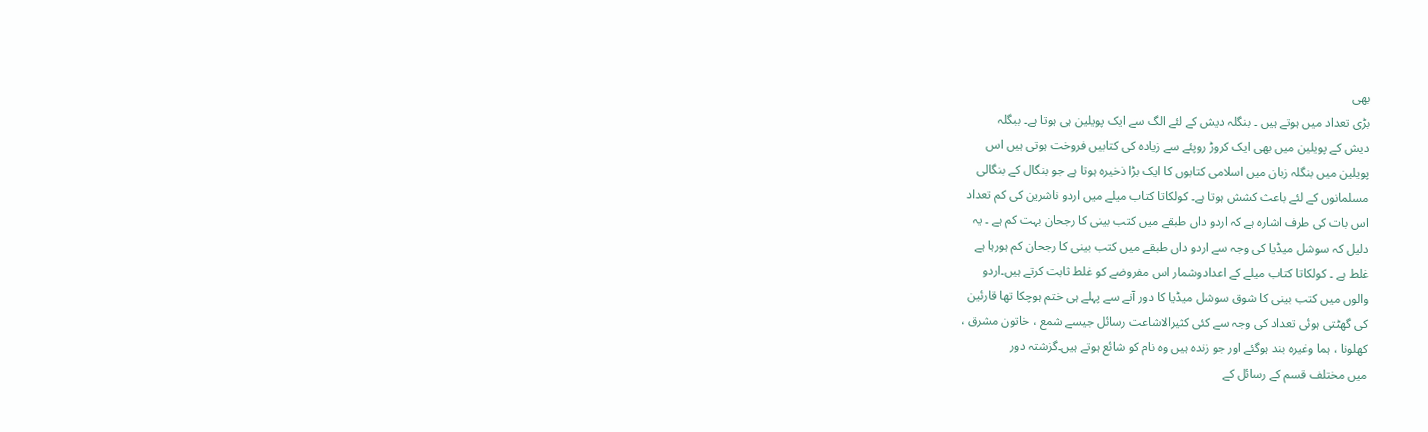بھی
بڑی تعداد میں ہوتے ہیں ۔ بنگلہ دیش کے لئے الگ سے ایک پویلین ہی ہوتا ہے۔ ببگلہ
دیش کے پویلین میں بھی ایک کروڑ روپئے سے زیادہ کی کتابیں فروخت ہوتی ہیں اس
پویلین میں بنگلہ زبان میں اسلامی کتابوں کا ایک بڑا ذخیرہ ہوتا ہے جو بنگال کے بنگالی
مسلمانوں کے لئے باعث کشش ہوتا ہے۔ کولکاتا کتاب میلے میں اردو ناشرین کی کم تعداد
اس بات کی طرف اشارہ ہے کہ اردو داں طبقے میں کتب بینی کا رجحان بہت کم ہے ۔ یہ
دلیل کہ سوشل میڈیا کی وجہ سے اردو داں طبقے میں کتب بینی کا رجحان کم ہورہا ہے
غلط ہے ۔ کولکاتا کتاب میلے کے اعدادوشمار اس مفروضے کو غلط ثابت کرتے ہیں۔اردو
والوں میں کتب بینی کا شوق سوشل میڈیا کا دور آنے سے پہلے ہی ختم ہوچکا تھا قارئین
کی گھٹتی ہوئی تعداد کی وجہ سے کئی کثیرالاشاعت رسائل جیسے شمع ، خاتون مشرق ،
کھلونا ، ہما وغیرہ بند ہوگئے اور جو زندہ ہیں وہ نام کو شائع ہوتے ہیں۔گزشتہ دور
میں مختلف قسم کے رسائل کے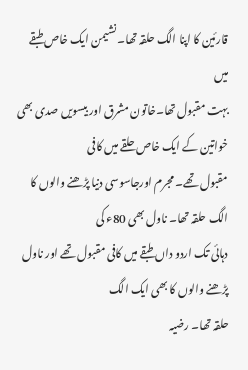قارئین کا اپنا الگ حلقہ تھا۔ نشیمن ایک خاص طبقے میں
بہت مقبول تھا۔خاتون مشرق اور بیسویں صدی بھی خواتین کے ایک خاص حلقے میں کافی
مقبول تھے۔ مجرم اورجاسوسی دنیا پڑھنے والوں کا الگ حلقہ تھا۔ ناول بھی 80ء کی
دہائی تک اردو داں طبقے میں کافی مقبول تھے اور ناول پڑھنے والوں کا بھی ایک الگ
حلقہ تھا۔ رضیہ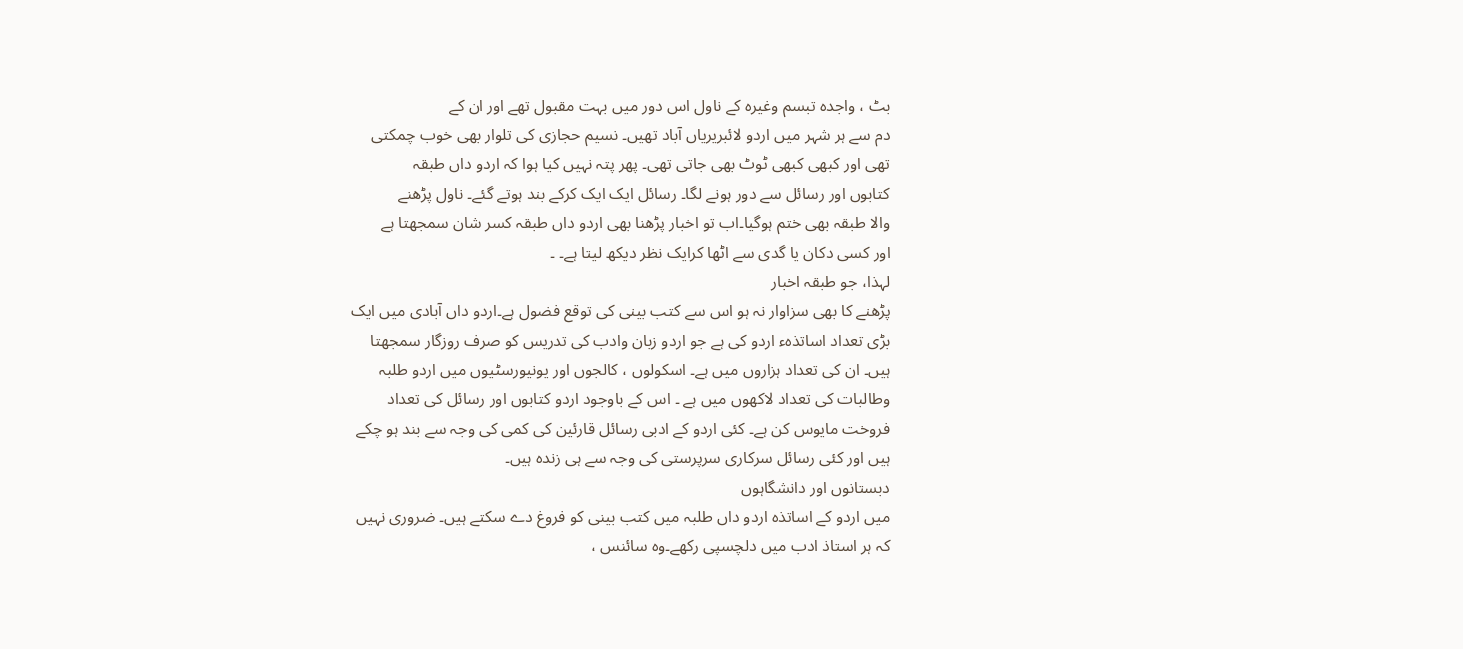بٹ ، واجدہ تبسم وغیرہ کے ناول اس دور میں بہت مقبول تھے اور ان کے
دم سے ہر شہر میں اردو لائبریریاں آباد تھیں۔ نسیم حجازی کی تلوار بھی خوب چمکتی
تھی اور کبھی کبھی ٹوٹ بھی جاتی تھی۔ پھر پتہ نہیں کیا ہوا کہ اردو داں طبقہ
کتابوں اور رسائل سے دور ہونے لگا۔ رسائل ایک ایک کرکے بند ہوتے گئے۔ ناول پڑھنے
والا طبقہ بھی ختم ہوگیا۔اب تو اخبار پڑھنا بھی اردو داں طبقہ کسر شان سمجھتا ہے
اور کسی دکان یا گدی سے اٹھا کرایک نظر دیکھ لیتا ہے۔ ۔
لہذا، جو طبقہ اخبار
پڑھنے کا بھی سزاوار نہ ہو اس سے کتب بینی کی توقع فضول ہے۔اردو داں آبادی میں ایک
بڑی تعداد اساتذہء اردو کی ہے جو اردو زبان وادب کی تدریس کو صرف روزگار سمجھتا
ہیں۔ ان کی تعداد ہزاروں میں ہے۔ اسکولوں ، کالجوں اور یونیورسٹیوں میں اردو طلبہ
وطالبات کی تعداد لاکھوں میں ہے ۔ اس کے باوجود اردو کتابوں اور رسائل کی تعداد
فروخت مایوس کن ہے۔ کئی اردو کے ادبی رسائل قارئین کی کمی کی وجہ سے بند ہو چکے
ہیں اور کئی رسائل سرکاری سرپرستی کی وجہ سے ہی زندہ ہیں۔
دبستانوں اور دانشگاہوں
میں اردو کے اساتذہ اردو داں طلبہ میں کتب بینی کو فروغ دے سکتے ہیں۔ ضروری نہیں
کہ ہر استاذ ادب میں دلچسپی رکھے۔وہ سائنس ،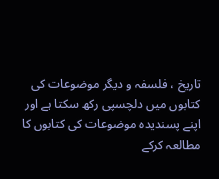تاریخ ، فلسفہ و دیگر موضوعات کی
کتابوں میں دلچسپی رکھ سکتا ہے اور اپنے پسندیدہ موضوعات کی کتابوں کا مطالعہ کرکے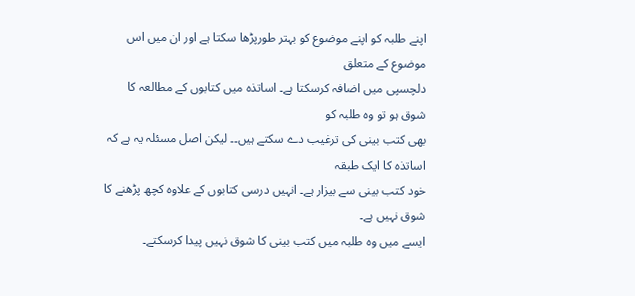اپنے طلبہ کو اپنے موضوع کو بہتر طورپڑھا سکتا ہے اور ان میں اس موضوع کے متعلق
دلچسپی میں اضافہ کرسکتا ہے۔ اساتذہ میں کتابوں کے مطالعہ کا شوق ہو تو وہ طلبہ کو
بھی کتب بینی کی ترغیب دے سکتے ہیں۔۔ لیکن اصل مسئلہ یہ ہے کہ اساتذہ کا ایک طبقہ
خود کتب بینی سے بیزار ہے۔ انہیں درسی کتابوں کے علاوہ کچھ پڑھنے کا شوق نہیں ہے۔
ایسے میں وہ طلبہ میں کتب بینی کا شوق نہیں پیدا کرسکتے۔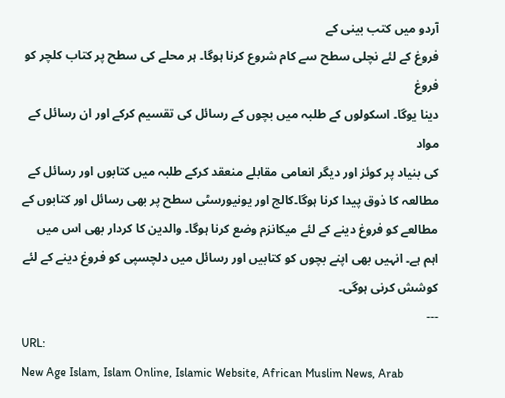آردو میں کتب بینی کے
فروغ کے لئے نچلی سطح سے کام شروع کرنا ہوگا۔ ہر محلے کی سطح پر کتاب کلچر کو فروغ
دینا یوگا۔ اسکولوں کے طلبہ میں بچوں کے رسائل کی تقسیم کرکے اور ان رسائل کے مواد
کی بنیاد پر کوئز اور دیگر انعامی مقابلے منعقد کرکے طلبہ میں کتابوں اور رسائل کے
مطالعہ کا ذوق پیدا کرنا ہوگا۔کالج اور یونیورسٹی سطح پر بھی رسائل اور کتابوں کے
مطالعے کو فروغ دینے کے لئے میکانزم وضع کرنا ہوگا۔ والدین کا کردار بھی اس میں
اہم ہے۔ انہیں بھی اپنے بچوں کو کتابیں اور رسائل میں دلچسپی کو فروغ دینے کے لئے
کوشش کرنی ہوگی۔
---
URL:
New Age Islam, Islam Online, Islamic Website, African Muslim News, Arab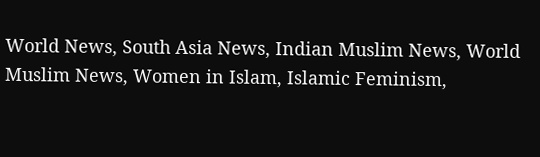World News, South Asia News, Indian Muslim News, World Muslim News, Women in Islam, Islamic Feminism,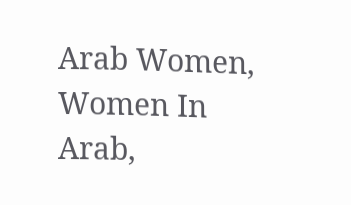Arab Women, Women In Arab,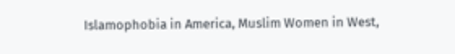Islamophobia in America, Muslim Women in West,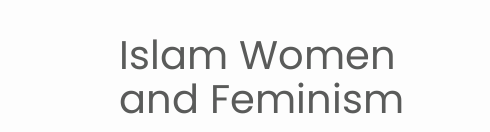Islam Women and Feminism